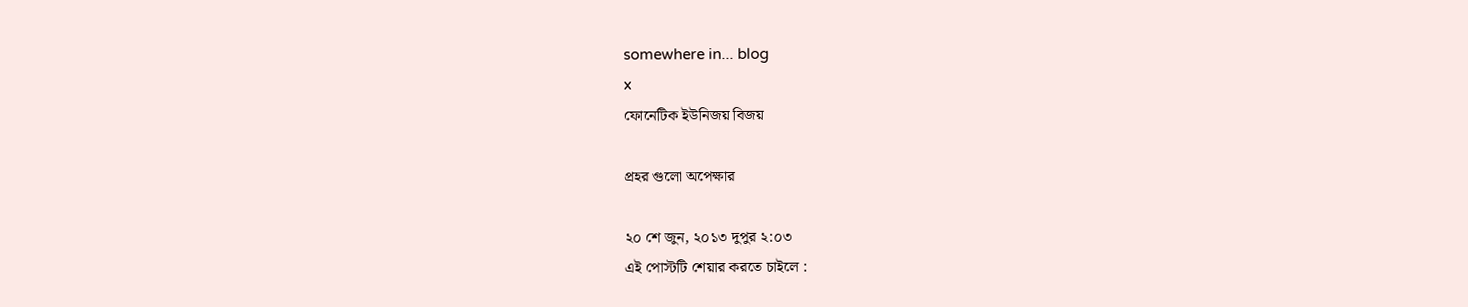somewhere in... blog
x
ফোনেটিক ইউনিজয় বিজয়

প্রহর গুলো অপেক্ষার

২০ শে জুন, ২০১৩ দুপুর ২:০৩
এই পোস্টটি শেয়ার করতে চাইলে :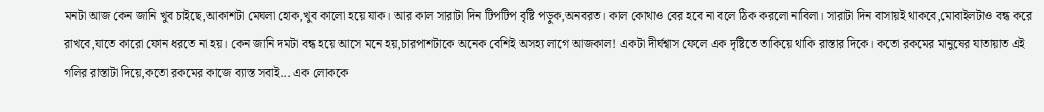মনটা আজ কেন জানি খুব চাইছে,আকাশটা মেঘলা হোক,খুব কালো হয়ে যাক। আর কাল সারাটা দিন টিপটিপ বৃষ্টি পড়ুক,অনবরত। কাল কোথাও বের হবে না বলে ঠিক করলো নাবিলা। সারাটা দিন বাসায়ই থাকবে,মোবাইলটাও বন্ধ করে রাখবে,যাতে কারো ফোন ধরতে না হয়। কেন জানি দমটা বন্ধ হয়ে আসে মনে হয়,চারপাশটাকে অনেক বেশিই অসহ্য লাগে আজকাল! একটা দীর্ঘশ্বাস ফেলে এক দৃষ্টিতে তাকিয়ে থাকি রাস্তার দিকে। কতো রকমের মানুষের যাতায়াত এই গলির রাস্তাটা দিয়ে,কতো রকমের কাজে ব্যাস্ত সবাই... এক লোককে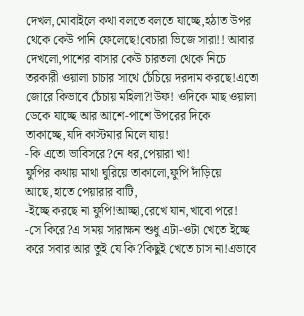দেখল,মোবাইলে কথা বলতে বলতে যাচ্ছে,হঠাত উপর থেকে কেউ পানি ফেলেছে!বেচারা ভিজে সারা!! আবার দেখলো,পাশের বাসার কেউ চারতলা থেকে নিচে তরকারী ওয়ালা চাচার সাথে চেঁচিয়ে দরদাম করছে!এতো জোরে কিভাবে চেঁচায় মহিলা?!উফ! ওদিকে মাছ ওয়ালা ডেকে যাচ্ছে আর আশে-পাশে উপরের দিকে তাকাচ্ছে,যদি কাস্টমার মিলে যায়!
-কি এতো ভাবিসরে?নে ধর,পেয়ারা খা!
ফুপির কথায় মাথা ঘুরিয়ে তাকালো,ফুপি দাঁড়িয়ে আছে,হাতে পেয়ারার বাটি,
-ইচ্ছে করছে না ফুপি!আচ্ছা,রেখে যান,খাবো পরে!
-সে কিরে?এ সময় সারাক্ষন শুধু এটা-ওটা খেতে ইচ্ছে করে সবার আর তুই যে কি?কিছুই খেতে চাস না!এভাবে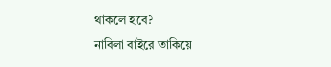থাকলে হবে?
নাবিলা বাইরে তাকিয়ে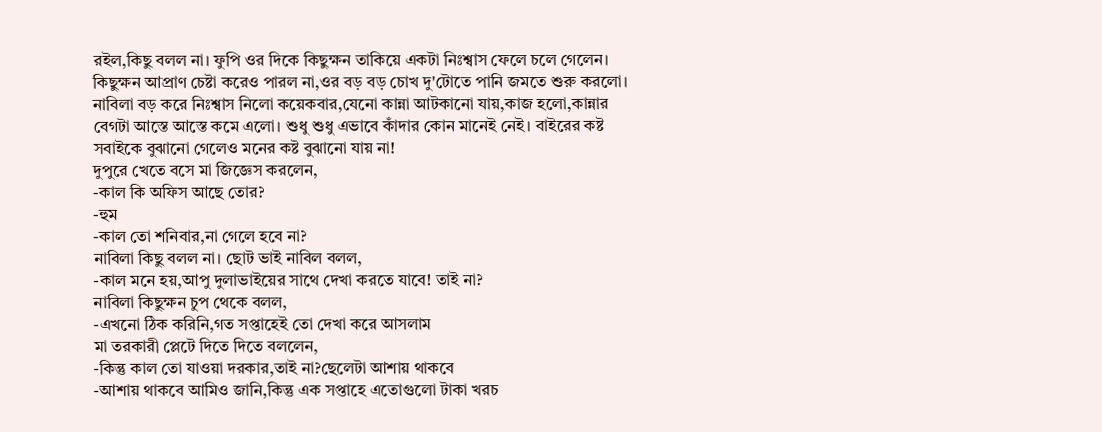রইল,কিছু বলল না। ফুপি ওর দিকে কিছুক্ষন তাকিয়ে একটা নিঃশ্বাস ফেলে চলে গেলেন।
কিছুক্ষন আপ্রাণ চেষ্টা করেও পারল না,ওর বড় বড় চোখ দু'টোতে পানি জমতে শুরু করলো। নাবিলা বড় করে নিঃশ্বাস নিলো কয়েকবার,যেনো কান্না আটকানো যায়,কাজ হলো,কান্নার বেগটা আস্তে আস্তে কমে এলো। শুধু শুধু এভাবে কাঁদার কোন মানেই নেই। বাইরের কষ্ট সবাইকে বুঝানো গেলেও মনের কষ্ট বুঝানো যায় না!
দুপুরে খেতে বসে মা জিজ্ঞেস করলেন,
-কাল কি অফিস আছে তোর?
-হুম
-কাল তো শনিবার,না গেলে হবে না?
নাবিলা কিছু বলল না। ছোট ভাই নাবিল বলল,
-কাল মনে হয়,আপু দুলাভাইয়ের সাথে দেখা করতে যাবে! তাই না?
নাবিলা কিছুক্ষন চুপ থেকে বলল,
-এখনো ঠিক করিনি,গত সপ্তাহেই তো দেখা করে আসলাম
মা তরকারী প্লেটে দিতে দিতে বললেন,
-কিন্তু কাল তো যাওয়া দরকার,তাই না?ছেলেটা আশায় থাকবে
-আশায় থাকবে আমিও জানি,কিন্তু এক সপ্তাহে এতোগুলো টাকা খরচ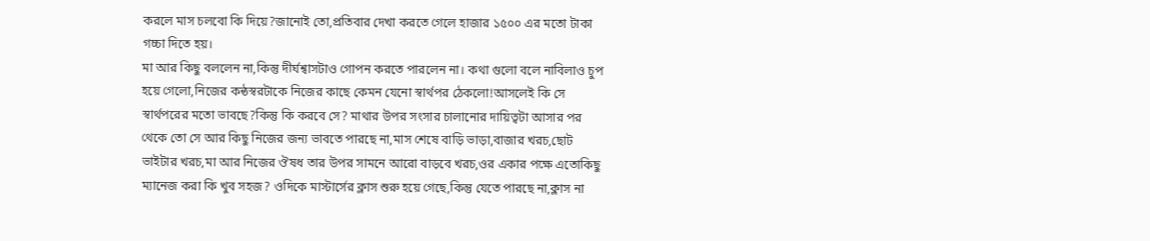করলে মাস চলবো কি দিয়ে?জানোই তো,প্রতিবার দেখা করতে গেলে হাজার ১৫০০ এর মতো টাকা গচ্চা দিতে হয়।
মা আর কিছু বললেন না,কিন্তু দীর্ঘশ্বাসটাও গোপন করতে পারলেন না। কথা গুলো বলে নাবিলাও চুপ হয়ে গেলো,নিজের কন্ঠস্বরটাকে নিজের কাছে কেমন যেনো স্বার্থপর ঠেকলো!আসলেই কি সে স্বার্থপরের মতো ভাবছে?কিন্তু কি করবে সে? মাথার উপর সংসার চালানোর দায়িত্বটা আসার পর থেকে তো সে আর কিছু নিজের জন্য ভাবতে পারছে না,মাস শেষে বাড়ি ভাড়া,বাজার খরচ,ছোট ভাইটার খরচ,মা আর নিজের ঔষধ তার উপর সামনে আরো বাড়বে খরচ,ওর একার পক্ষে এতোকিছু ম্যানেজ করা কি খুব সহজ? ওদিকে মাস্টার্সের ক্লাস শুরু হয়ে গেছে,কিন্তু যেতে পারছে না,ক্লাস না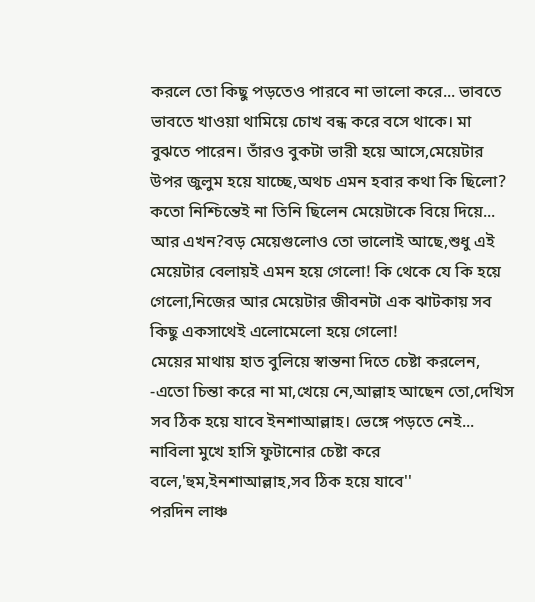করলে তো কিছু পড়তেও পারবে না ভালো করে... ভাবতে ভাবতে খাওয়া থামিয়ে চোখ বন্ধ করে বসে থাকে। মা বুঝতে পারেন। তাঁরও বুকটা ভারী হয়ে আসে,মেয়েটার উপর জুলুম হয়ে যাচ্ছে,অথচ এমন হবার কথা কি ছিলো? কতো নিশ্চিন্তেই না তিনি ছিলেন মেয়েটাকে বিয়ে দিয়ে... আর এখন?বড় মেয়েগুলোও তো ভালোই আছে,শুধু এই মেয়েটার বেলায়ই এমন হয়ে গেলো! কি থেকে যে কি হয়ে গেলো,নিজের আর মেয়েটার জীবনটা এক ঝাটকায় সব কিছু একসাথেই এলোমেলো হয়ে গেলো!
মেয়ের মাথায় হাত বুলিয়ে স্বান্তনা দিতে চেষ্টা করলেন,
-এতো চিন্তা করে না মা,খেয়ে নে,আল্লাহ আছেন তো,দেখিস সব ঠিক হয়ে যাবে ইনশাআল্লাহ। ভেঙ্গে পড়তে নেই...
নাবিলা মুখে হাসি ফুটানোর চেষ্টা করে বলে,'হুম,ইনশাআল্লাহ,সব ঠিক হয়ে যাবে''
পরদিন লাঞ্চ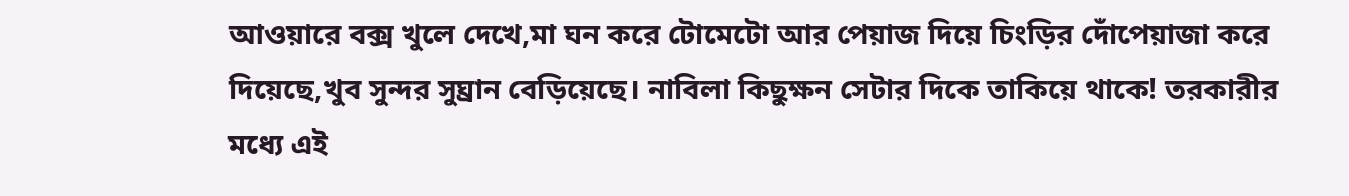আওয়ারে বক্স খুলে দেখে,মা ঘন করে টোমেটো আর পেয়াজ দিয়ে চিংড়ির দোঁপেয়াজা করে দিয়েছে,খুব সুন্দর সুঘ্রান বেড়িয়েছে। নাবিলা কিছুক্ষন সেটার দিকে তাকিয়ে থাকে! তরকারীর মধ্যে এই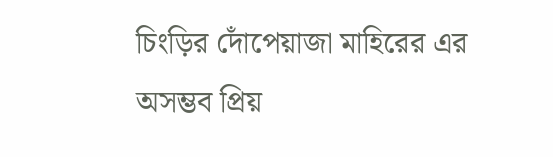চিংড়ির দোঁপেয়াজা মাহিরের এর অসম্ভব প্রিয়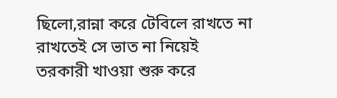ছিলো,রান্না করে টেবিলে রাখতে না রাখতেই সে ভাত না নিয়েই তরকারী খাওয়া শুরু করে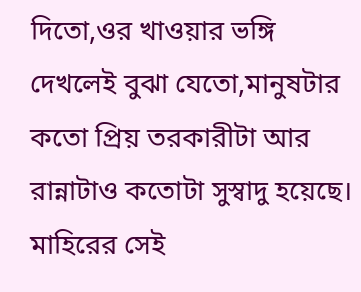দিতো,ওর খাওয়ার ভঙ্গি দেখলেই বুঝা যেতো,মানুষটার কতো প্রিয় তরকারীটা আর রান্নাটাও কতোটা সুস্বাদু হয়েছে। মাহিরের সেই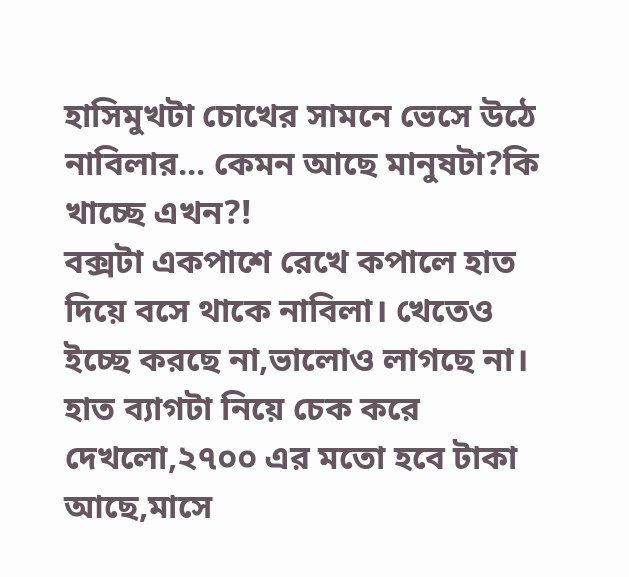হাসিমুখটা চোখের সামনে ভেসে উঠে নাবিলার... কেমন আছে মানুষটা?কি খাচ্ছে এখন?!
বক্সটা একপাশে রেখে কপালে হাত দিয়ে বসে থাকে নাবিলা। খেতেও ইচ্ছে করছে না,ভালোও লাগছে না। হাত ব্যাগটা নিয়ে চেক করে দেখলো,২৭০০ এর মতো হবে টাকা আছে,মাসে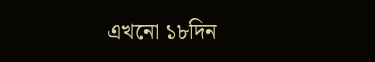এখনো ১৮দিন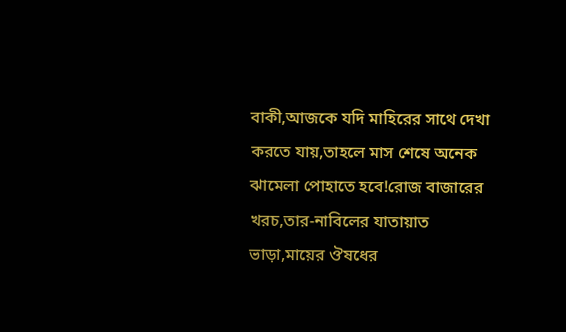বাকী,আজকে যদি মাহিরের সাথে দেখা করতে যায়,তাহলে মাস শেষে অনেক ঝামেলা পোহাতে হবে!রোজ বাজারের খরচ,তার-নাবিলের যাতায়াত ভাড়া,মায়ের ঔষধের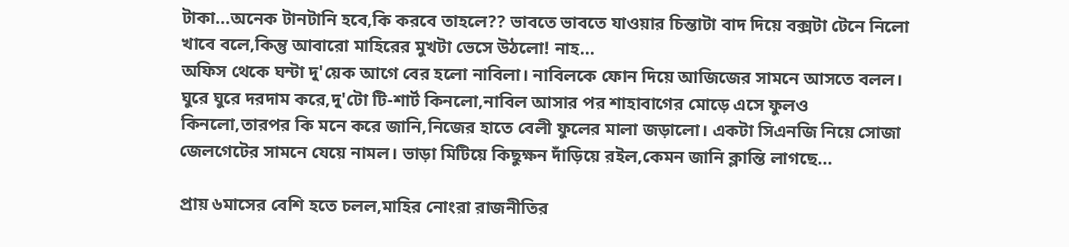টাকা...অনেক টানটানি হবে,কি করবে তাহলে?? ভাবতে ভাবতে যাওয়ার চিন্তাটা বাদ দিয়ে বক্সটা টেনে নিলো খাবে বলে,কিন্তু আবারো মাহিরের মুখটা ভেসে উঠলো! নাহ...
অফিস থেকে ঘন্টা দু'য়েক আগে বের হলো নাবিলা। নাবিলকে ফোন দিয়ে আজিজের সামনে আসতে বলল। ঘুরে ঘুরে দরদাম করে,দু'টো টি-শার্ট কিনলো,নাবিল আসার পর শাহাবাগের মোড়ে এসে ফুলও কিনলো,তারপর কি মনে করে জানি,নিজের হাতে বেলী ফুলের মালা জড়ালো। একটা সিএনজি নিয়ে সোজা জেলগেটের সামনে যেয়ে নামল। ভাড়া মিটিয়ে কিছুক্ষন দাঁড়িয়ে রইল,কেমন জানি ক্লান্তি লাগছে...

প্রায় ৬মাসের বেশি হতে চলল,মাহির নোংরা রাজনীতির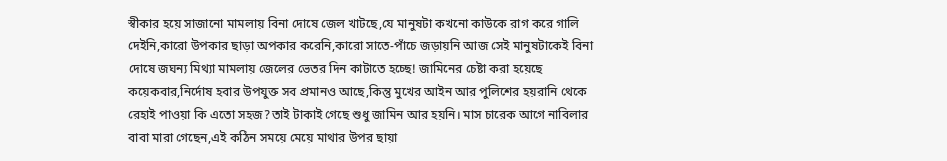স্বীকার হয়ে সাজানো মামলায় বিনা দোষে জেল খাটছে,যে মানুষটা কখনো কাউকে রাগ করে গালি দেইনি,কারো উপকার ছাড়া অপকার করেনি,কারো সাতে-পাঁচে জড়ায়নি আজ সেই মানুষটাকেই বিনা দোষে জঘন্য মিথ্যা মামলায় জেলের ভেতর দিন কাটাতে হচ্ছে! জামিনের চেষ্টা করা হয়েছে কয়েকবার,নির্দোষ হবার উপযুক্ত সব প্রমানও আছে,কিন্তু মুখের আইন আর পুলিশের হয়রানি থেকে রেহাই পাওয়া কি এতো সহজ?তাই টাকাই গেছে শুধু জামিন আর হয়নি। মাস চারেক আগে নাবিলার বাবা মারা গেছেন,এই কঠিন সময়ে মেয়ে মাথার উপর ছায়া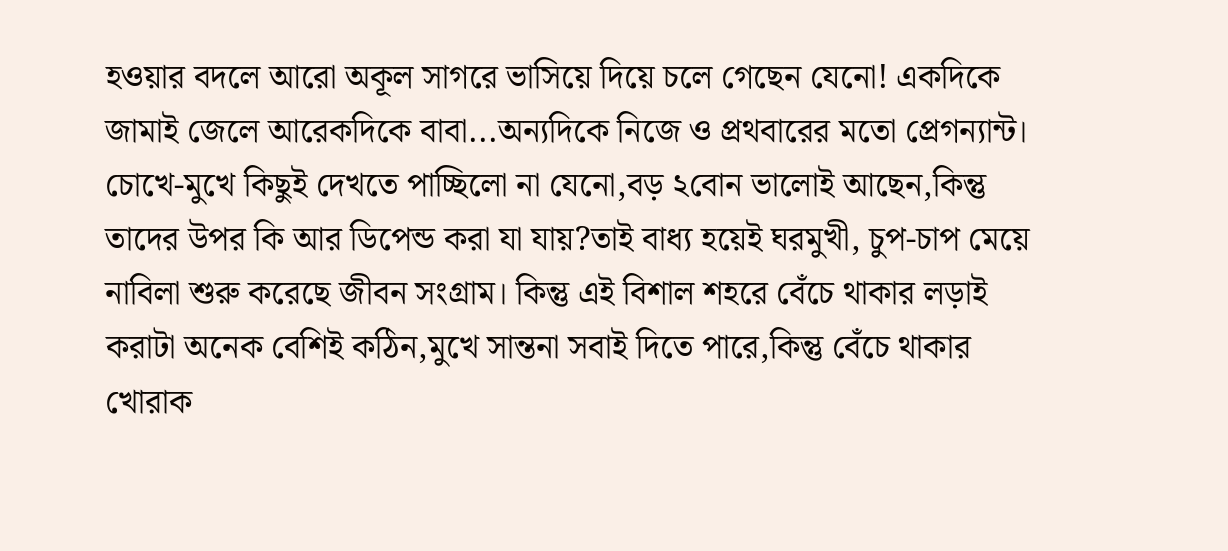হওয়ার বদলে আরো অকূল সাগরে ভাসিয়ে দিয়ে চলে গেছেন যেনো! একদিকে জামাই জেলে আরেকদিকে বাবা...অন্যদিকে নিজে ও প্রথবারের মতো প্রেগন্যান্ট।
চোখে-মুখে কিছুই দেখতে পাচ্ছিলো না যেনো,বড় ২বোন ভালোই আছেন,কিন্তু তাদের উপর কি আর ডিপেন্ড করা যা যায়?তাই বাধ্য হয়েই ঘরমুখী, চুপ-চাপ মেয়ে নাবিলা শুরু করেছে জীবন সংগ্রাম। কিন্তু এই বিশাল শহরে বেঁচে থাকার লড়াই করাটা অনেক বেশিই কঠিন,মুখে সান্তনা সবাই দিতে পারে,কিন্তু বেঁচে থাকার খোরাক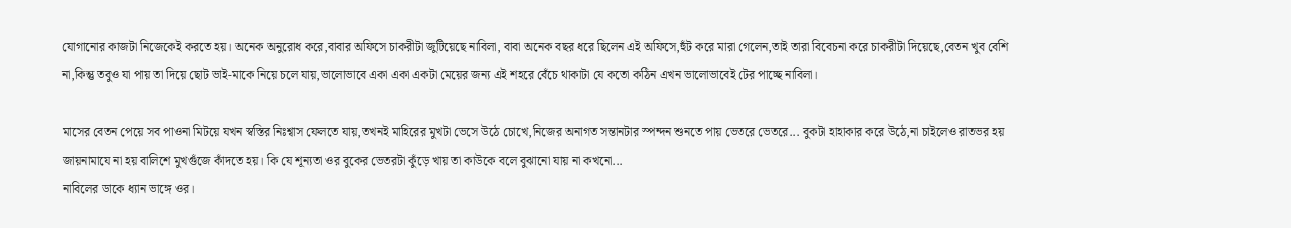যোগানোর কাজটা নিজেকেই করতে হয়। অনেক অনুরোধ করে,বাবার অফিসে চাকরীটা জুটিয়েছে নাবিলা, বাবা অনেক বছর ধরে ছিলেন এই অফিসে,হুঁট করে মারা গেলেন,তাই তারা বিবেচনা করে চাকরীটা দিয়েছে,বেতন খুব বেশি না,কিন্তু তবুও যা পায় তা দিয়ে ছোট ভাই-মাকে নিয়ে চলে যায়,ভালোভাবে একা একা একটা মেয়ের জন্য এই শহরে বেঁচে থাকাটা যে কতো কঠিন এখন ভালোভাবেই টের পাচ্ছে নাবিলা।

মাসের বেতন পেয়ে সব পাওনা মিটয়ে যখন স্বস্তির নিঃশ্বাস ফেলতে যায়,তখনই মাহিরের মুখটা ভেসে উঠে চোখে,নিজের অনাগত সন্তানটার স্পন্দন শুনতে পায় ভেতরে ভেতরে... বুকটা হাহাকার করে উঠে,না চাইলেও রাতভর হয় জায়নামাযে না হয় বালিশে মুখগুঁজে কাঁদতে হয়। কি যে শূন্যতা ওর বুকের ভেতরটা কুঁড়ে খায় তা কাউকে বলে বুঝানো যায় না কখনো...
নাবিলের ডাকে ধ্যান ভাঙ্গে ওর।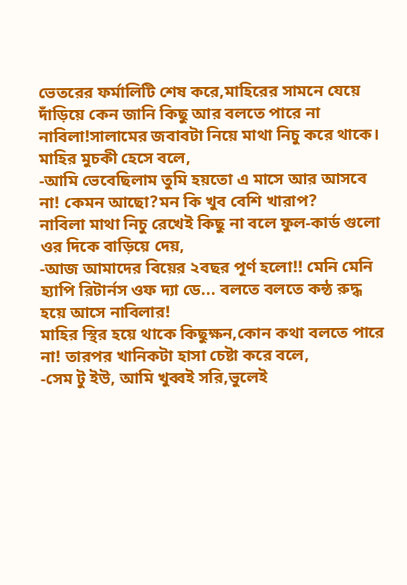ভেতরের ফর্মালিটি শেষ করে,মাহিরের সামনে যেয়ে দাঁড়িয়ে কেন জানি কিছু আর বলতে পারে না নাবিলা!সালামের জবাবটা নিয়ে মাথা নিচু করে থাকে। মাহির মুচকী হেসে বলে,
-আমি ভেবেছিলাম তুমি হয়তো এ মাসে আর আসবে না! কেমন আছো?মন কি খুব বেশি খারাপ?
নাবিলা মাথা নিচু রেখেই কিছু না বলে ফুল-কার্ড গুলো ওর দিকে বাড়িয়ে দেয়,
-আজ আমাদের বিয়ের ২বছর পূর্ণ হলো!! মেনি মেনি হ্যাপি রিটার্নস ওফ দ্যা ডে... বলতে বলতে কন্ঠ রুদ্ধ হয়ে আসে নাবিলার!
মাহির স্থির হয়ে থাকে কিছুক্ষন,কোন কথা বলতে পারে না! তারপর খানিকটা হাসা চেষ্টা করে বলে,
-সেম টু ইউ, আমি খুব্বই সরি,ভুলেই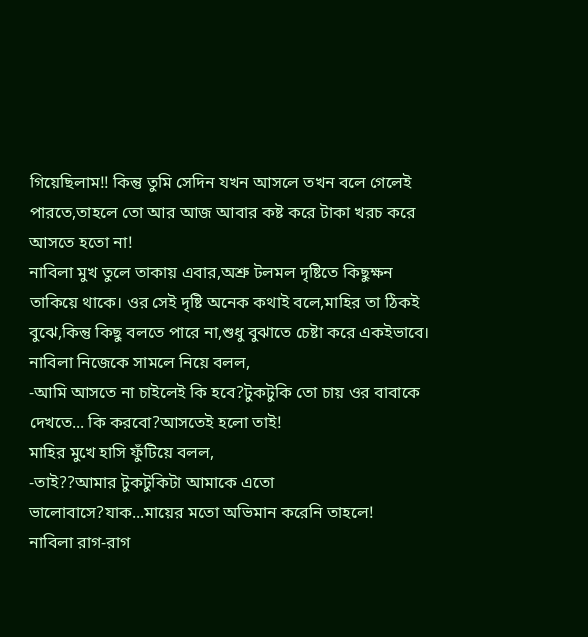গিয়েছিলাম!! কিন্তু তুমি সেদিন যখন আসলে তখন বলে গেলেই পারতে,তাহলে তো আর আজ আবার কষ্ট করে টাকা খরচ করে আসতে হতো না!
নাবিলা মুখ তুলে তাকায় এবার,অশ্রু টলমল দৃষ্টিতে কিছুক্ষন তাকিয়ে থাকে। ওর সেই দৃষ্টি অনেক কথাই বলে,মাহির তা ঠিকই বুঝে,কিন্তু কিছু বলতে পারে না,শুধু বুঝাতে চেষ্টা করে একইভাবে। নাবিলা নিজেকে সামলে নিয়ে বলল,
-আমি আসতে না চাইলেই কি হবে?টুকটুকি তো চায় ওর বাবাকে দেখতে... কি করবো?আসতেই হলো তাই!
মাহির মুখে হাসি ফুঁটিয়ে বলল,
-তাই??আমার টুকটুকিটা আমাকে এতো ভালোবাসে?যাক...মায়ের মতো অভিমান করেনি তাহলে!
নাবিলা রাগ-রাগ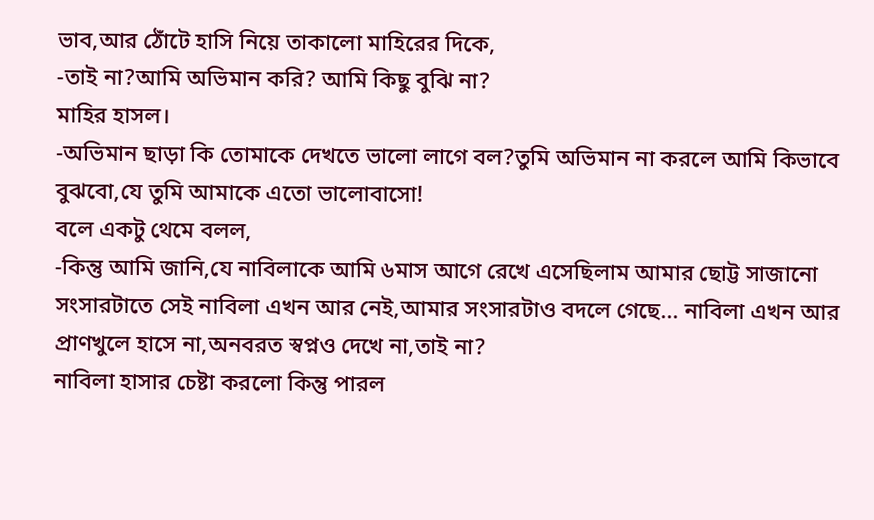ভাব,আর ঠোঁটে হাসি নিয়ে তাকালো মাহিরের দিকে,
-তাই না?আমি অভিমান করি? আমি কিছু বুঝি না?
মাহির হাসল।
-অভিমান ছাড়া কি তোমাকে দেখতে ভালো লাগে বল?তুমি অভিমান না করলে আমি কিভাবে বুঝবো,যে তুমি আমাকে এতো ভালোবাসো!
বলে একটু থেমে বলল,
-কিন্তু আমি জানি,যে নাবিলাকে আমি ৬মাস আগে রেখে এসেছিলাম আমার ছোট্ট সাজানো সংসারটাতে সেই নাবিলা এখন আর নেই,আমার সংসারটাও বদলে গেছে... নাবিলা এখন আর প্রাণখুলে হাসে না,অনবরত স্বপ্নও দেখে না,তাই না?
নাবিলা হাসার চেষ্টা করলো কিন্তু পারল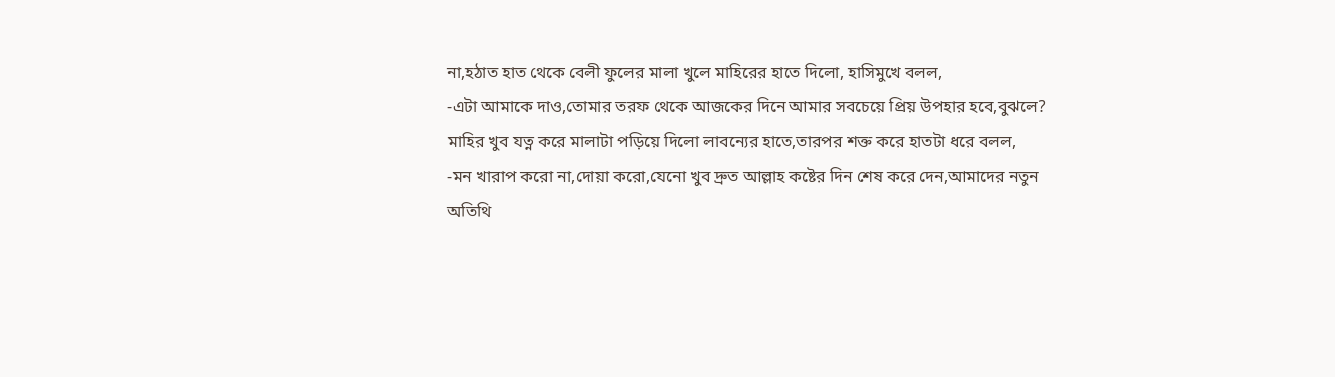না,হঠাত হাত থেকে বেলী ফুলের মালা খুলে মাহিরের হাতে দিলো, হাসিমুখে বলল,
-এটা আমাকে দাও,তোমার তরফ থেকে আজকের দিনে আমার সবচেয়ে প্রিয় উপহার হবে,বুঝলে?
মাহির খুব যত্ন করে মালাটা পড়িয়ে দিলো লাবন্যের হাতে,তারপর শক্ত করে হাতটা ধরে বলল,
-মন খারাপ করো না,দোয়া করো,যেনো খুব দ্রুত আল্লাহ কষ্টের দিন শেষ করে দেন,আমাদের নতুন অতিথি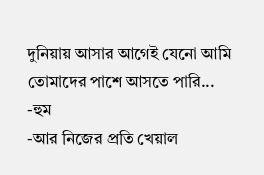দুনিয়ায় আসার আগেই যেনো আমি তোমাদের পাশে আসতে পারি...
-হুম
-আর নিজের প্রতি খেয়াল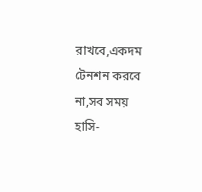রাখবে,একদম টেনশন করবে না,সব সময় হাসি-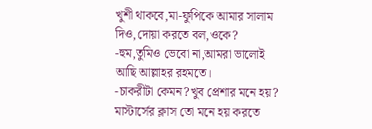খুশী থাকবে,মা-ফুপিকে আমার সালাম দিও,দোয়া করতে বল,ওকে?
-হুম,তুমিও ভেবো না,আমরা ভালোই আছি আল্লাহর রহমতে।
-চাকরীটা কেমন?খুব প্রেশার মনে হয়? মাস্টার্সের ক্লাস তো মনে হয় করতে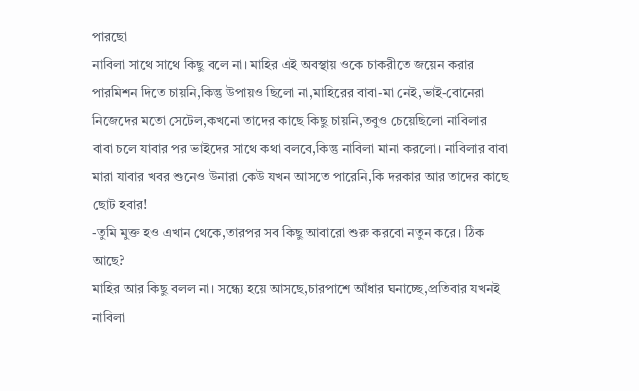পারছো
নাবিলা সাথে সাথে কিছু বলে না। মাহির এই অবস্থায় ওকে চাকরীতে জয়েন করার পারমিশন দিতে চায়নি,কিন্তু উপায়ও ছিলো না,মাহিরের বাবা-মা নেই,ভাই-বোনেরা নিজেদের মতো সেটেল,কখনো তাদের কাছে কিছু চায়নি,তবুও চেয়েছিলো নাবিলার বাবা চলে যাবার পর ভাইদের সাথে কথা বলবে,কিন্তু নাবিলা মানা করলো। নাবিলার বাবা মারা যাবার খবর শুনেও উনারা কেউ যখন আসতে পারেনি,কি দরকার আর তাদের কাছে ছোট হবার!
-তুমি মুক্ত হও এখান থেকে,তারপর সব কিছু আবারো শুরু করবো নতুন করে। ঠিক আছে?
মাহির আর কিছু বলল না। সন্ধ্যে হয়ে আসছে,চারপাশে আঁধার ঘনাচ্ছে,প্রতিবার যখনই নাবিলা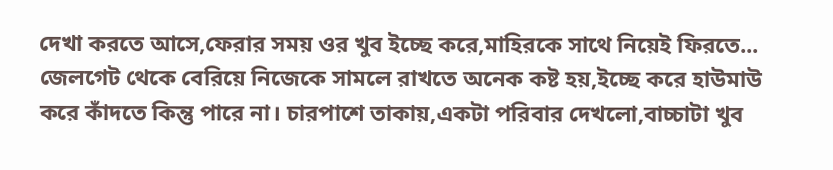দেখা করতে আসে,ফেরার সময় ওর খুব ইচ্ছে করে,মাহিরকে সাথে নিয়েই ফিরতে... জেলগেট থেকে বেরিয়ে নিজেকে সামলে রাখতে অনেক কষ্ট হয়,ইচ্ছে করে হাউমাউ করে কাঁদতে কিন্তু পারে না। চারপাশে তাকায়,একটা পরিবার দেখলো,বাচ্চাটা খুব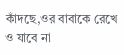কাঁদছে,ওর বাবাকে রেখে ও যাবে না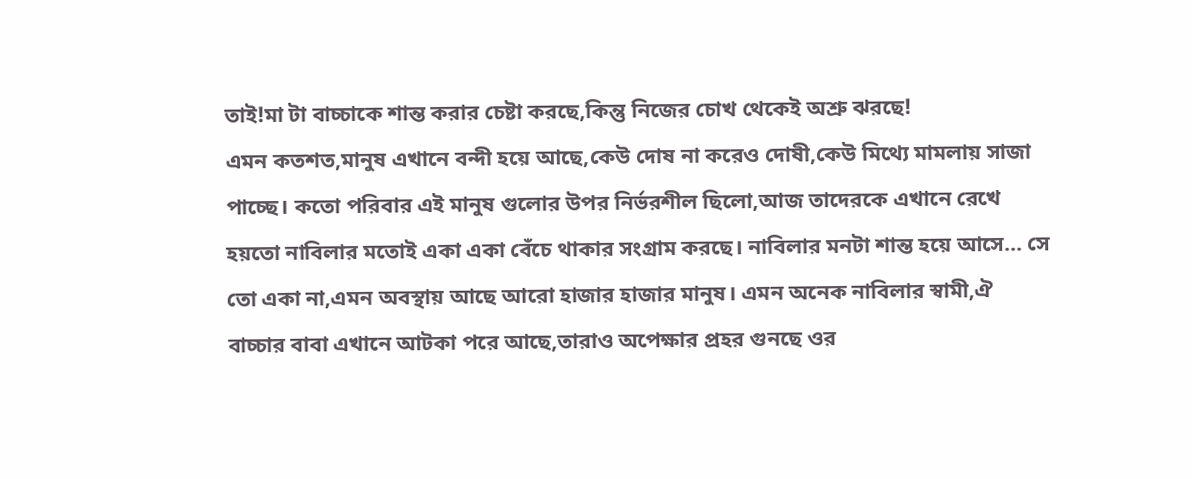তাই!মা টা বাচ্চাকে শান্ত করার চেষ্টা করছে,কিন্তু নিজের চোখ থেকেই অশ্রু ঝরছে!
এমন কতশত,মানুষ এখানে বন্দী হয়ে আছে,কেউ দোষ না করেও দোষী,কেউ মিথ্যে মামলায় সাজা পাচ্ছে। কতো পরিবার এই মানুষ গুলোর উপর নির্ভরশীল ছিলো,আজ তাদেরকে এখানে রেখে হয়তো নাবিলার মতোই একা একা বেঁচে থাকার সংগ্রাম করছে। নাবিলার মনটা শান্ত হয়ে আসে... সে তো একা না,এমন অবস্থায় আছে আরো হাজার হাজার মানুষ। এমন অনেক নাবিলার স্বামী,ঐ বাচ্চার বাবা এখানে আটকা পরে আছে,তারাও অপেক্ষার প্রহর গুনছে ওর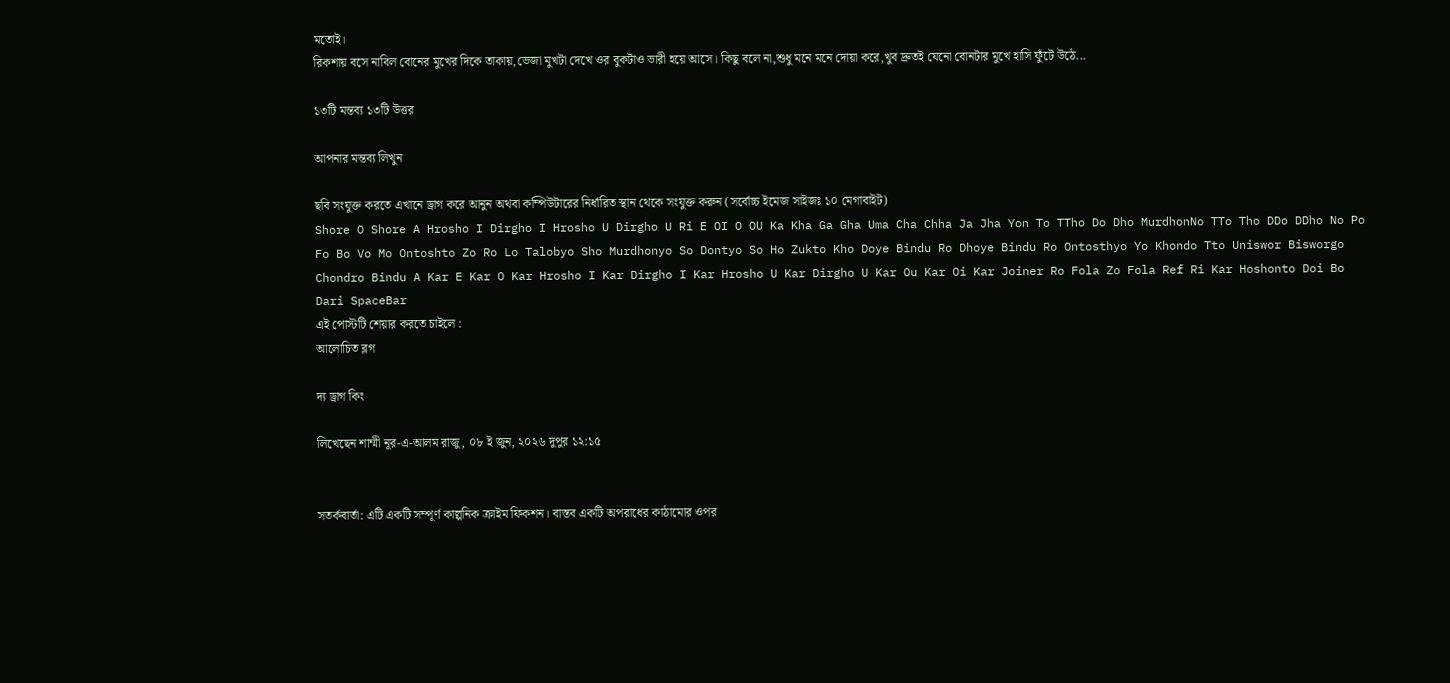মতোই।
রিকশায় বসে নাবিল বোনের মুখের দিকে তাকায়,ভেজা মুখটা দেখে ওর বুকটাও ভারী হয়ে আসে। কিছু বলে না,শুধু মনে মনে দোয়া করে,খুব দ্রুতই যেনো বোনটার মুখে হাসি ফুঁটে উঠে...

১৩টি মন্তব্য ১৩টি উত্তর

আপনার মন্তব্য লিখুন

ছবি সংযুক্ত করতে এখানে ড্রাগ করে আনুন অথবা কম্পিউটারের নির্ধারিত স্থান থেকে সংযুক্ত করুন (সর্বোচ্চ ইমেজ সাইজঃ ১০ মেগাবাইট)
Shore O Shore A Hrosho I Dirgho I Hrosho U Dirgho U Ri E OI O OU Ka Kha Ga Gha Uma Cha Chha Ja Jha Yon To TTho Do Dho MurdhonNo TTo Tho DDo DDho No Po Fo Bo Vo Mo Ontoshto Zo Ro Lo Talobyo Sho Murdhonyo So Dontyo So Ho Zukto Kho Doye Bindu Ro Dhoye Bindu Ro Ontosthyo Yo Khondo Tto Uniswor Bisworgo Chondro Bindu A Kar E Kar O Kar Hrosho I Kar Dirgho I Kar Hrosho U Kar Dirgho U Kar Ou Kar Oi Kar Joiner Ro Fola Zo Fola Ref Ri Kar Hoshonto Doi Bo Dari SpaceBar
এই পোস্টটি শেয়ার করতে চাইলে :
আলোচিত ব্লগ

দ্য ড্রাগ কিং

লিখেছেন শাম্মী নূর-এ-আলম রাজু, ০৮ ই জুন, ২০২৬ দুপুর ১২:১৫


সতর্কবার্তা: এটি একটি সম্পূর্ণ কাল্পনিক ক্রাইম ফিকশন। বাস্তব একটি অপরাধের কাঠামোর ওপর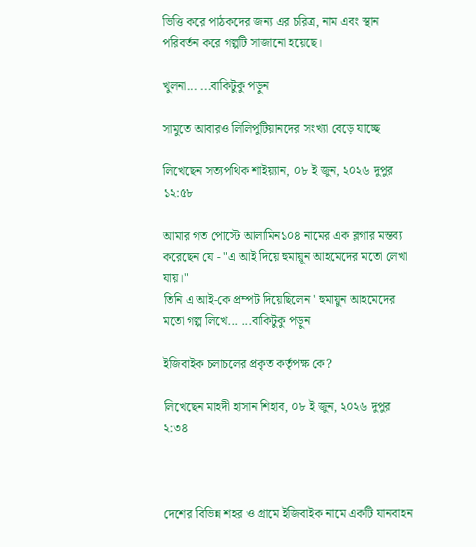ভিত্তি করে পাঠকদের জন্য এর চরিত্র, নাম এবং স্থান পরিবর্তন করে গল্পটি সাজানো হয়েছে।

খুলনা... ...বাকিটুকু পড়ুন

সামুতে আবারও লিলিপুটিয়ানদের সংখ্যা বেড়ে যাচ্ছে

লিখেছেন সত্যপথিক শাইয়্যান, ০৮ ই জুন, ২০২৬ দুপুর ১২:৫৮

আমার গত পোস্টে আলামিন১০৪ নামের এক ব্লগার মন্তব্য করেছেন যে - "এ আই দিয়ে হুমায়ূন আহমেদের মতো লেখা যায়।"
তিনি এ আই-কে প্রম্পট দিয়েছিলেন ' হুমায়ুন আহমেদের মতো গল্প লিখে... ...বাকিটুকু পড়ুন

ইজিবাইক চলাচলের প্রকৃত কর্তৃপক্ষ কে?

লিখেছেন মাহদী হাসান শিহাব, ০৮ ই জুন, ২০২৬ দুপুর ২:৩৪



দেশের বিভিন্ন শহর ও গ্রামে ইজিবাইক নামে একটি যানবাহন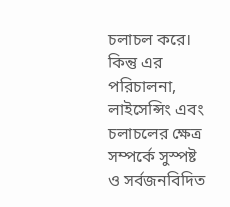চলাচল করে। কিন্তু এর পরিচালনা, লাইসেন্সিং এবং চলাচলের ক্ষেত্র সম্পর্কে সুস্পষ্ট ও সর্বজনবিদিত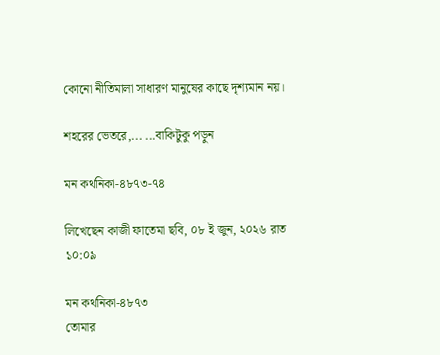কোনো নীতিমালা সাধারণ মানুষের কাছে দৃশ্যমান নয়।

শহরের ভেতরে,... ...বাকিটুকু পড়ুন

মন কথনিকা-৪৮৭৩-৭৪

লিখেছেন কাজী ফাতেমা ছবি, ০৮ ই জুন, ২০২৬ রাত ১০:০৯

মন কথনিকা-৪৮৭৩
তোমার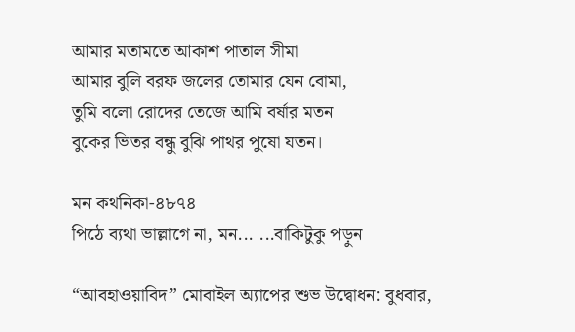আমার মতামতে আকাশ পাতাল সীমা
আমার বুলি বরফ জলের তোমার যেন বোমা,
তুমি বলো রোদের তেজে আমি বর্ষার মতন
বুকের ভিতর বন্ধু বুঝি পাথর পুষো যতন।

মন কথনিকা-৪৮৭৪
পিঠে ব্যথা ভাল্লাগে না, মন... ...বাকিটুকু পড়ুন

“আবহাওয়াবিদ” মোবাইল অ্যাপের শুভ উদ্বোধন: বুধবার,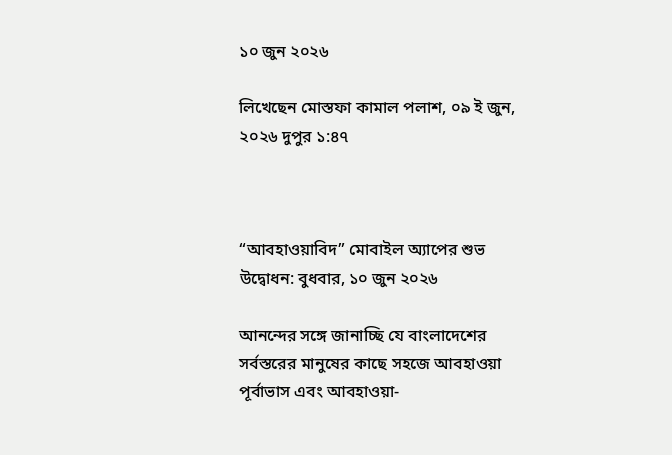১০ জুন ২০২৬

লিখেছেন মোস্তফা কামাল পলাশ, ০৯ ই জুন, ২০২৬ দুপুর ১:৪৭



“আবহাওয়াবিদ” মোবাইল অ্যাপের শুভ উদ্বোধন: বুধবার, ১০ জুন ২০২৬

আনন্দের সঙ্গে জানাচ্ছি যে বাংলাদেশের সর্বস্তরের মানুষের কাছে সহজে আবহাওয়া পূর্বাভাস এবং আবহাওয়া-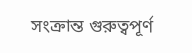সংক্রান্ত গুরুত্বপূর্ণ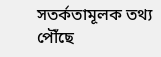সতর্কতামূলক তথ্য পৌঁছে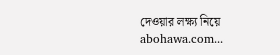দেওয়ার লক্ষ্য নিয়ে abohawa.com...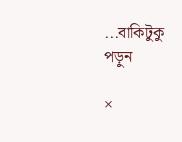...বাকিটুকু পড়ুন

×